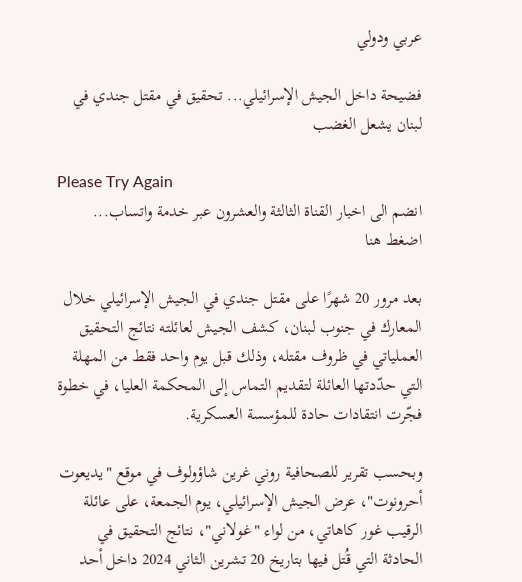عربي ودولي

فضيحة داخل الجيش الإسرائيلي... تحقيق في مقتل جندي في لبنان يشعل الغضب

Please Try Again
انضم الى اخبار القناة الثالثة والعشرون عبر خدمة واتساب...
اضغط هنا

بعد مرور 20 شهرًا على مقتل جندي في الجيش الإسرائيلي خلال المعارك في جنوب لبنان، كشف الجيش لعائلته نتائج التحقيق العملياتي في ظروف مقتله، وذلك قبل يوم واحد فقط من المهلة التي حدّدتها العائلة لتقديم التماس إلى المحكمة العليا، في خطوة فجّرت انتقادات حادة للمؤسسة العسكرية.

وبحسب تقرير للصحافية روني غرين شاؤولوف في موقع "يديعوت أحرونوت"، عرض الجيش الإسرائيلي، يوم الجمعة، على عائلة الرقيب غور كاهاتي، من لواء "غولاني"، نتائج التحقيق في الحادثة التي قُتل فيها بتاريخ 20 تشرين الثاني 2024 داخل أحد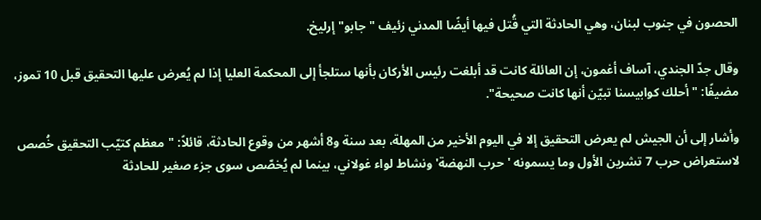الحصون في جنوب لبنان، وهي الحادثة التي قُتل فيها أيضًا المدني زئيف "جابو" إرليخ.

وقال جدّ الجندي، آساف أغمون، إن العائلة كانت قد أبلغت رئيس الأركان بأنها ستلجأ إلى المحكمة العليا إذا لم يُعرض عليها التحقيق قبل 10 تموز، مضيفًا: "أحلك كوابيسنا تبيّن أنها كانت صحيحة".

وأشار إلى أن الجيش لم يعرض التحقيق إلا في اليوم الأخير من المهلة، بعد سنة و8 أشهر من وقوع الحادثة، قائلاً: "معظم كتيّب التحقيق خُصص لاستعراض حرب 7 تشرين الأول وما يسمونه 'حرب النهضة' ونشاط لواء غولاني، بينما لم يُخصّص سوى جزء صغير للحادثة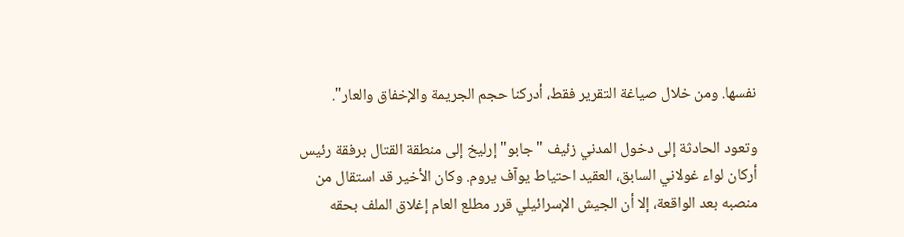نفسها. ومن خلال صياغة التقرير فقط، أدركنا حجم الجريمة والإخفاق والعار".

وتعود الحادثة إلى دخول المدني زئيف "جابو" إرليخ إلى منطقة القتال برفقة رئيس أركان لواء غولاني السابق، العقيد احتياط يوآف يروم. وكان الأخير قد استقال من منصبه بعد الواقعة، إلا أن الجيش الإسرائيلي قرر مطلع العام إغلاق الملف بحقه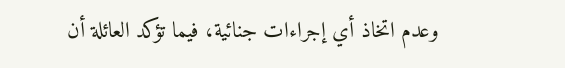وعدم اتخاذ أي إجراءات جنائية، فيما تؤكد العائلة أن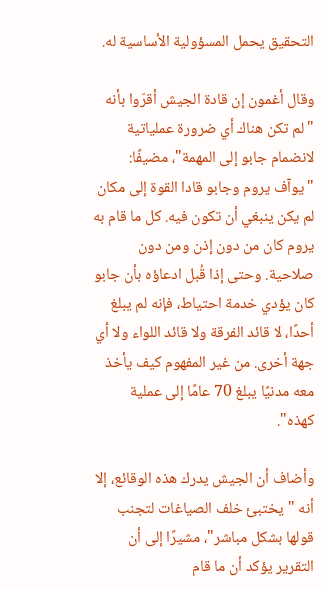التحقيق يحمل المسؤولية الأساسية له.

وقال أغمون إن قادة الجيش أقرّوا بأنه "لم تكن هناك أي ضرورة عملياتية لانضمام جابو إلى المهمة"، مضيفًا: "يوآف يروم وجابو قادا القوة إلى مكان لم يكن ينبغي أن تكون فيه. كل ما قام به يروم كان من دون إذن ومن دون صلاحية. وحتى إذا قُبل ادعاؤه بأن جابو كان يؤدي خدمة احتياط، فإنه لم يبلغ أحدًا، لا قائد الفرقة ولا قائد اللواء ولا أي جهة أخرى. من غير المفهوم كيف يأخذ معه مدنيًا يبلغ 70 عامًا إلى عملية كهذه".

وأضاف أن الجيش يدرك هذه الوقائع، إلا أنه "يختبئ خلف الصياغات لتجنب قولها بشكل مباشر"، مشيرًا إلى أن التقرير يؤكد أن ما قام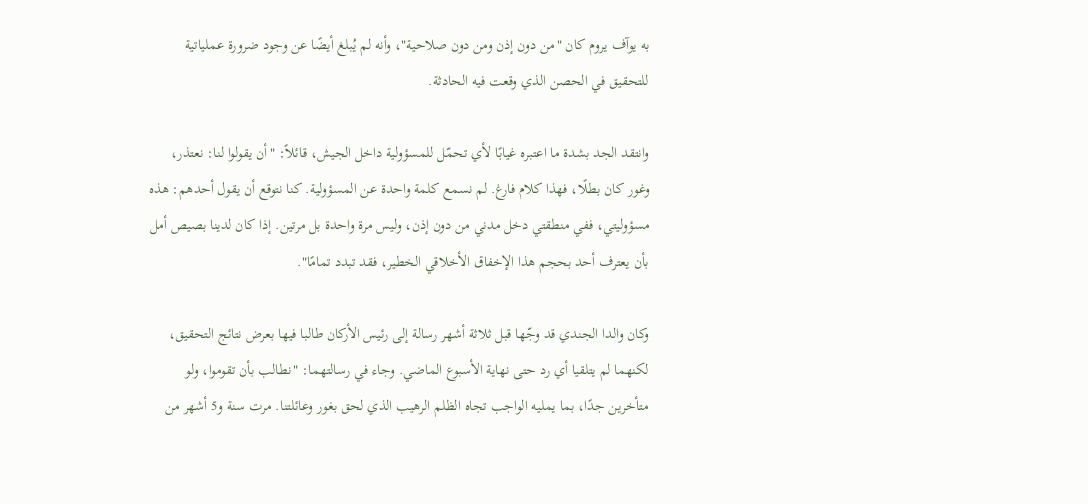به يوآف يروم كان "من دون إذن ومن دون صلاحية"، وأنه لم يُبلغ أيضًا عن وجود ضرورة عملياتية للتحقيق في الحصن الذي وقعت فيه الحادثة.

وانتقد الجد بشدة ما اعتبره غيابًا لأي تحمّل للمسؤولية داخل الجيش، قائلاً: "أن يقولوا لنا: نعتذر، وغور كان بطلًا، فهذا كلام فارغ. لم نسمع كلمة واحدة عن المسؤولية. كنا نتوقع أن يقول أحدهم: هذه مسؤوليتي، ففي منطقتي دخل مدني من دون إذن، وليس مرة واحدة بل مرتين. إذا كان لدينا بصيص أمل بأن يعترف أحد بحجم هذا الإخفاق الأخلاقي الخطير، فقد تبدد تمامًا".

وكان والدا الجندي قد وجّها قبل ثلاثة أشهر رسالة إلى رئيس الأركان طالبا فيها بعرض نتائج التحقيق، لكنهما لم يتلقيا أي رد حتى نهاية الأسبوع الماضي. وجاء في رسالتهما: "نطالب بأن تقوموا، ولو متأخرين جدًا، بما يمليه الواجب تجاه الظلم الرهيب الذي لحق بغور وعائلتنا. مرت سنة و5 أشهر من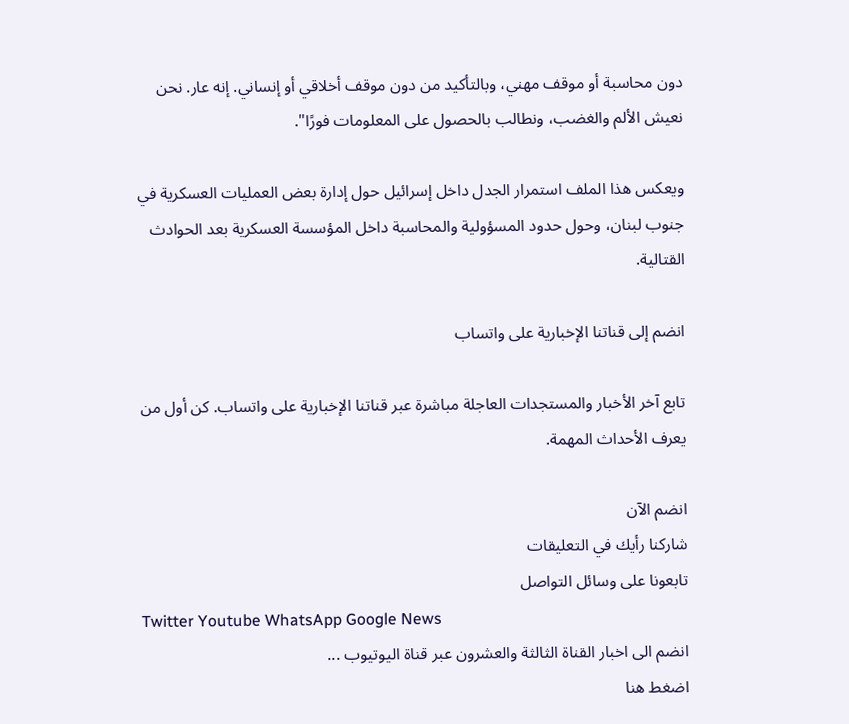دون محاسبة أو موقف مهني، وبالتأكيد من دون موقف أخلاقي أو إنساني. إنه عار. نحن نعيش الألم والغضب، ونطالب بالحصول على المعلومات فورًا".

ويعكس هذا الملف استمرار الجدل داخل إسرائيل حول إدارة بعض العمليات العسكرية في جنوب لبنان، وحول حدود المسؤولية والمحاسبة داخل المؤسسة العسكرية بعد الحوادث القتالية.

انضم إلى قناتنا الإخبارية على واتساب

تابع آخر الأخبار والمستجدات العاجلة مباشرة عبر قناتنا الإخبارية على واتساب. كن أول من يعرف الأحداث المهمة.

انضم الآن
شاركنا رأيك في التعليقات
تابعونا على وسائل التواصل
Twitter Youtube WhatsApp Google News
انضم الى اخبار القناة الثالثة والعشرون عبر قناة اليوتيوب ...
اضغط هنا